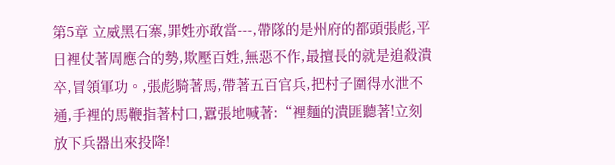第5章 立威黑石寨,罪姓亦敢當---,帶隊的是州府的都頭張彪,平日裡仗著周應合的勢,欺壓百姓,無惡不作,最擅長的就是追殺潰卒,冒領軍功。,張彪騎著馬,帶著五百官兵,把村子圍得水泄不通,手裡的馬鞭指著村口,囂張地喊著:“裡麵的潰匪聽著!立刻放下兵器出來投降!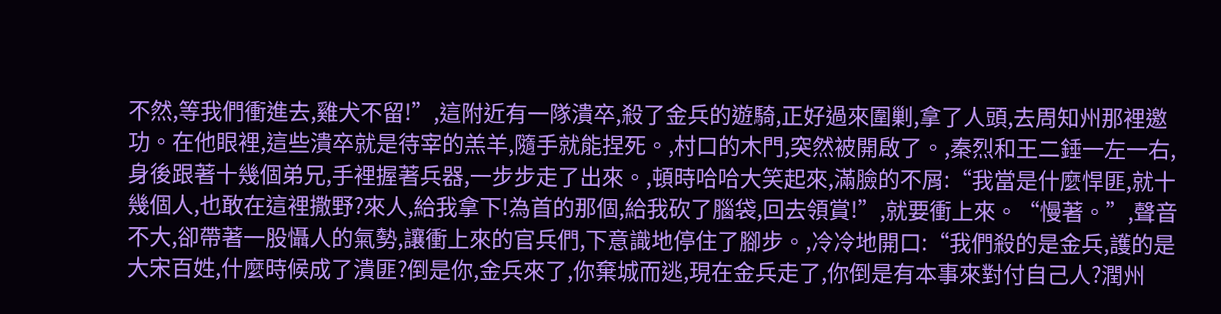不然,等我們衝進去,雞犬不留!”,這附近有一隊潰卒,殺了金兵的遊騎,正好過來圍剿,拿了人頭,去周知州那裡邀功。在他眼裡,這些潰卒就是待宰的羔羊,隨手就能捏死。,村口的木門,突然被開啟了。,秦烈和王二錘一左一右,身後跟著十幾個弟兄,手裡握著兵器,一步步走了出來。,頓時哈哈大笑起來,滿臉的不屑:“我當是什麼悍匪,就十幾個人,也敢在這裡撒野?來人,給我拿下!為首的那個,給我砍了腦袋,回去領賞!”,就要衝上來。“慢著。”,聲音不大,卻帶著一股懾人的氣勢,讓衝上來的官兵們,下意識地停住了腳步。,冷冷地開口:“我們殺的是金兵,護的是大宋百姓,什麼時候成了潰匪?倒是你,金兵來了,你棄城而逃,現在金兵走了,你倒是有本事來對付自己人?潤州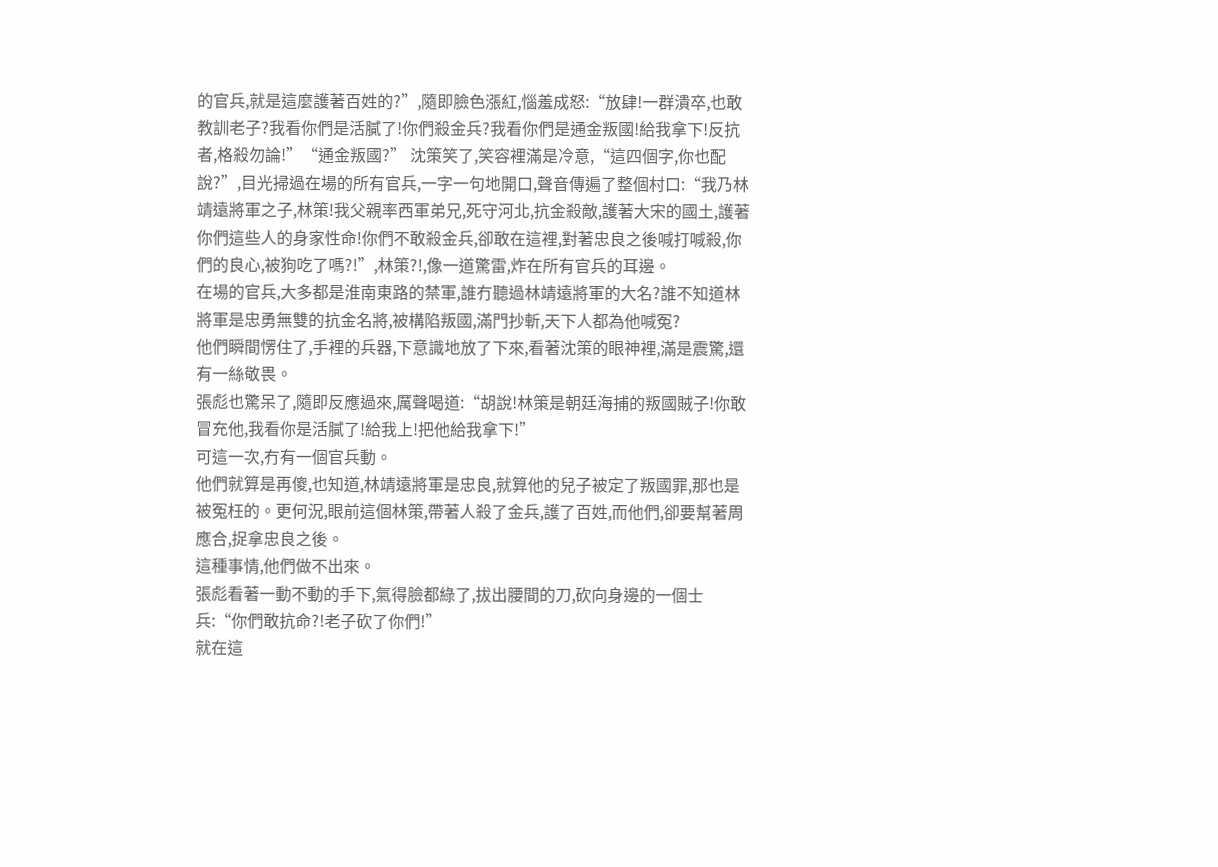的官兵,就是這麼護著百姓的?”,隨即臉色漲紅,惱羞成怒:“放肆!一群潰卒,也敢教訓老子?我看你們是活膩了!你們殺金兵?我看你們是通金叛國!給我拿下!反抗者,格殺勿論!”“通金叛國?” 沈策笑了,笑容裡滿是冷意,“這四個字,你也配說?”,目光掃過在場的所有官兵,一字一句地開口,聲音傳遍了整個村口:“我乃林靖遠將軍之子,林策!我父親率西軍弟兄,死守河北,抗金殺敵,護著大宋的國土,護著你們這些人的身家性命!你們不敢殺金兵,卻敢在這裡,對著忠良之後喊打喊殺,你們的良心,被狗吃了嗎?!”,林策?!,像一道驚雷,炸在所有官兵的耳邊。
在場的官兵,大多都是淮南東路的禁軍,誰冇聽過林靖遠將軍的大名?誰不知道林將軍是忠勇無雙的抗金名將,被構陷叛國,滿門抄斬,天下人都為他喊冤?
他們瞬間愣住了,手裡的兵器,下意識地放了下來,看著沈策的眼神裡,滿是震驚,還有一絲敬畏。
張彪也驚呆了,隨即反應過來,厲聲喝道:“胡說!林策是朝廷海捕的叛國賊子!你敢冒充他,我看你是活膩了!給我上!把他給我拿下!”
可這一次,冇有一個官兵動。
他們就算是再傻,也知道,林靖遠將軍是忠良,就算他的兒子被定了叛國罪,那也是被冤枉的。更何況,眼前這個林策,帶著人殺了金兵,護了百姓,而他們,卻要幫著周應合,捉拿忠良之後。
這種事情,他們做不出來。
張彪看著一動不動的手下,氣得臉都綠了,拔出腰間的刀,砍向身邊的一個士兵:“你們敢抗命?!老子砍了你們!”
就在這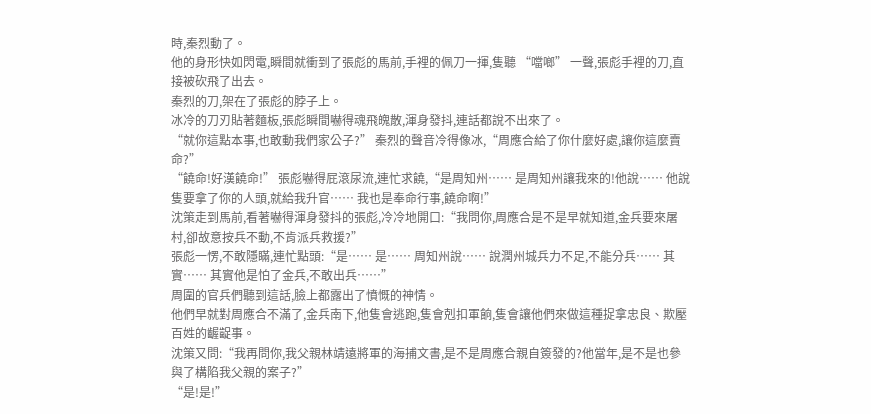時,秦烈動了。
他的身形快如閃電,瞬間就衝到了張彪的馬前,手裡的佩刀一揮,隻聽 “噹啷” 一聲,張彪手裡的刀,直接被砍飛了出去。
秦烈的刀,架在了張彪的脖子上。
冰冷的刀刃貼著麵板,張彪瞬間嚇得魂飛魄散,渾身發抖,連話都說不出來了。
“就你這點本事,也敢動我們家公子?” 秦烈的聲音冷得像冰,“周應合給了你什麼好處,讓你這麼賣命?”
“饒命!好漢饒命!” 張彪嚇得屁滾尿流,連忙求饒,“是周知州…… 是周知州讓我來的!他說…… 他說隻要拿了你的人頭,就給我升官…… 我也是奉命行事,饒命啊!”
沈策走到馬前,看著嚇得渾身發抖的張彪,冷冷地開口:“我問你,周應合是不是早就知道,金兵要來屠村,卻故意按兵不動,不肯派兵救援?”
張彪一愣,不敢隱瞞,連忙點頭:“是…… 是…… 周知州說…… 說潤州城兵力不足,不能分兵…… 其實…… 其實他是怕了金兵,不敢出兵……”
周圍的官兵們聽到這話,臉上都露出了憤慨的神情。
他們早就對周應合不滿了,金兵南下,他隻會逃跑,隻會剋扣軍餉,隻會讓他們來做這種捉拿忠良、欺壓百姓的齷齪事。
沈策又問:“我再問你,我父親林靖遠將軍的海捕文書,是不是周應合親自簽發的?他當年,是不是也參與了構陷我父親的案子?”
“是!是!”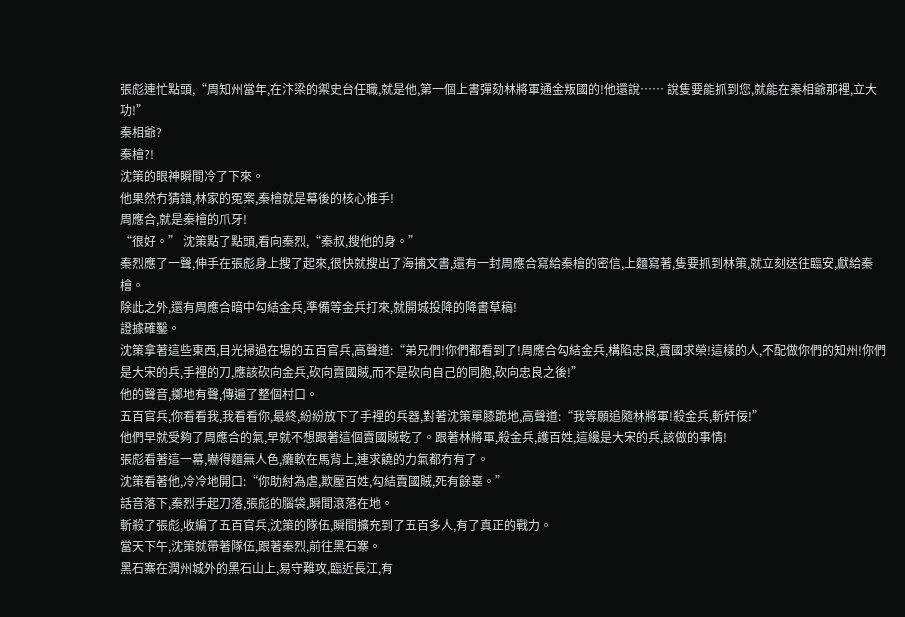張彪連忙點頭,“周知州當年,在汴梁的禦史台任職,就是他,第一個上書彈劾林將軍通金叛國的!他還說…… 說隻要能抓到您,就能在秦相爺那裡,立大功!”
秦相爺?
秦檜?!
沈策的眼神瞬間冷了下來。
他果然冇猜錯,林家的冤案,秦檜就是幕後的核心推手!
周應合,就是秦檜的爪牙!
“很好。” 沈策點了點頭,看向秦烈,“秦叔,搜他的身。”
秦烈應了一聲,伸手在張彪身上搜了起來,很快就搜出了海捕文書,還有一封周應合寫給秦檜的密信,上麵寫著,隻要抓到林策,就立刻送往臨安,獻給秦檜。
除此之外,還有周應合暗中勾結金兵,準備等金兵打來,就開城投降的降書草稿!
證據確鑿。
沈策拿著這些東西,目光掃過在場的五百官兵,高聲道:“弟兄們!你們都看到了!周應合勾結金兵,構陷忠良,賣國求榮!這樣的人,不配做你們的知州!你們是大宋的兵,手裡的刀,應該砍向金兵,砍向賣國賊,而不是砍向自己的同胞,砍向忠良之後!”
他的聲音,擲地有聲,傳遍了整個村口。
五百官兵,你看看我,我看看你,最終,紛紛放下了手裡的兵器,對著沈策單膝跪地,高聲道:“我等願追隨林將軍!殺金兵,斬奸佞!”
他們早就受夠了周應合的氣,早就不想跟著這個賣國賊乾了。跟著林將軍,殺金兵,護百姓,這纔是大宋的兵,該做的事情!
張彪看著這一幕,嚇得麵無人色,癱軟在馬背上,連求饒的力氣都冇有了。
沈策看著他,冷冷地開口:“你助紂為虐,欺壓百姓,勾結賣國賊,死有餘辜。”
話音落下,秦烈手起刀落,張彪的腦袋,瞬間滾落在地。
斬殺了張彪,收編了五百官兵,沈策的隊伍,瞬間擴充到了五百多人,有了真正的戰力。
當天下午,沈策就帶著隊伍,跟著秦烈,前往黑石寨。
黑石寨在潤州城外的黑石山上,易守難攻,臨近長江,有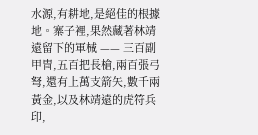水源,有耕地,是絕佳的根據地。寨子裡,果然藏著林靖遠留下的軍械 —— 三百副甲冑,五百把長槍,兩百張弓弩,還有上萬支箭矢,數千兩黃金,以及林靖遠的虎符兵印,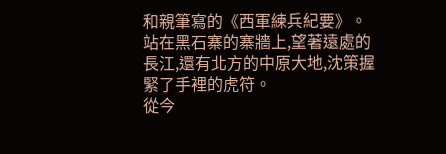和親筆寫的《西軍練兵紀要》。
站在黑石寨的寨牆上,望著遠處的長江,還有北方的中原大地,沈策握緊了手裡的虎符。
從今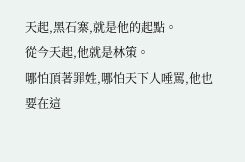天起,黑石寨,就是他的起點。
從今天起,他就是林策。
哪怕頂著罪姓,哪怕天下人唾罵,他也要在這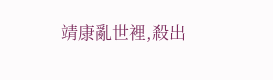靖康亂世裡,殺出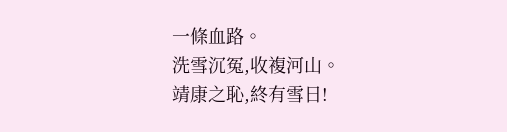一條血路。
洗雪沉冤,收複河山。
靖康之恥,終有雪日!